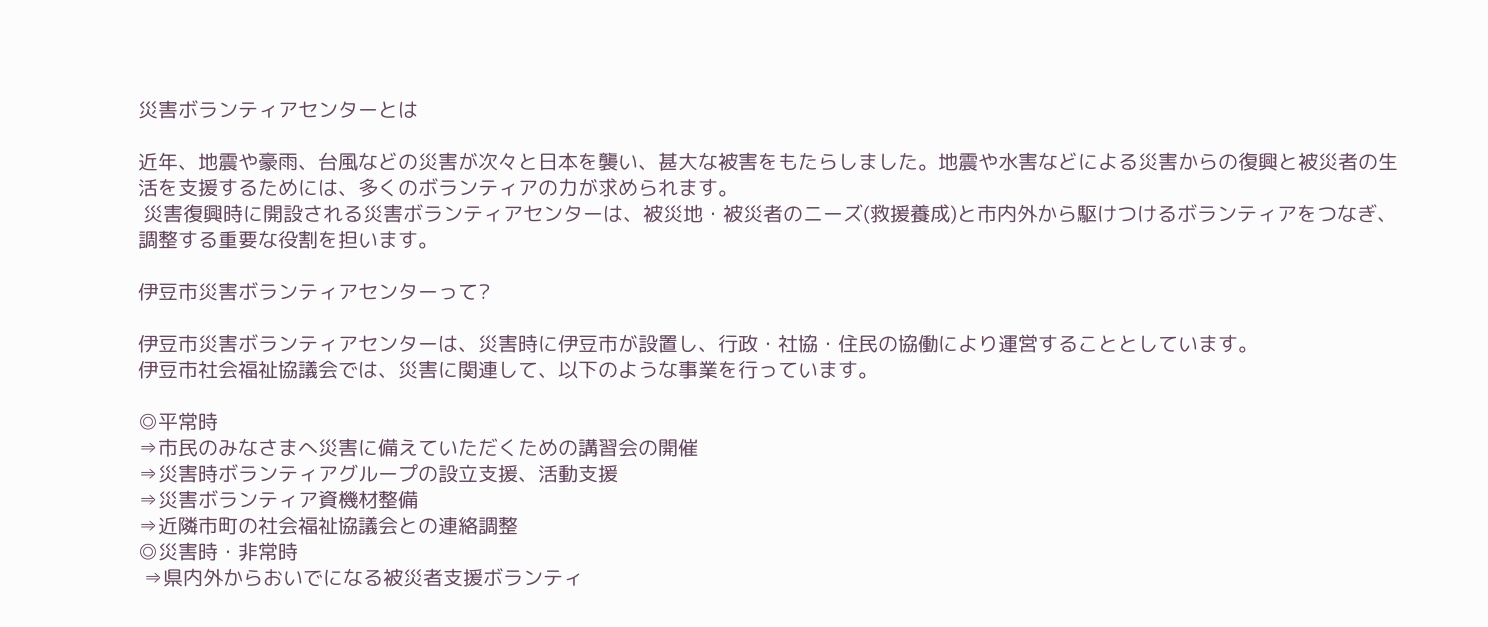災害ボランティアセンターとは

近年、地震や豪雨、台風などの災害が次々と日本を襲い、甚大な被害をもたらしました。地震や水害などによる災害からの復興と被災者の生活を支援するためには、多くのボランティアの力が求められます。
 災害復興時に開設される災害ボランティアセンターは、被災地・被災者のニーズ(救援養成)と市内外から駆けつけるボランティアをつなぎ、調整する重要な役割を担います。

伊豆市災害ボランティアセンターって?

伊豆市災害ボランティアセンターは、災害時に伊豆市が設置し、行政・社協・住民の協働により運営することとしています。
伊豆市社会福祉協議会では、災害に関連して、以下のような事業を行っています。

◎平常時
⇒市民のみなさまへ災害に備えていただくための講習会の開催
⇒災害時ボランティアグループの設立支援、活動支援
⇒災害ボランティア資機材整備
⇒近隣市町の社会福祉協議会との連絡調整
◎災害時・非常時
 ⇒県内外からおいでになる被災者支援ボランティ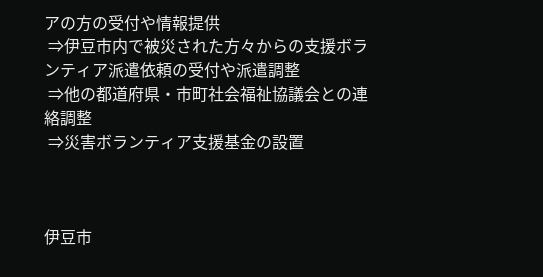アの方の受付や情報提供
 ⇒伊豆市内で被災された方々からの支援ボランティア派遣依頼の受付や派遣調整
 ⇒他の都道府県・市町社会福祉協議会との連絡調整
 ⇒災害ボランティア支援基金の設置



伊豆市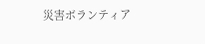災害ボランティア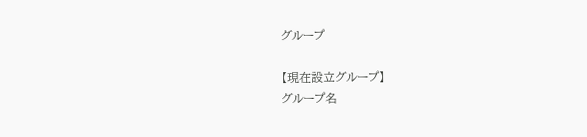グループ

【現在設立グループ】
グループ名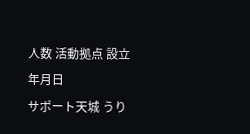人数 活動拠点 設立年月日
サポート天城 うり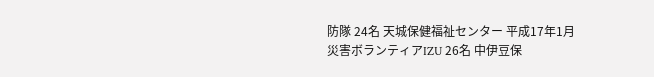防隊 24名 天城保健福祉センター 平成17年1月
災害ボランティアIZU 26名 中伊豆保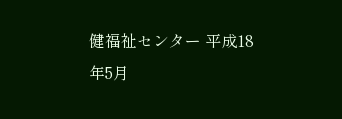健福祉センター 平成18年5月